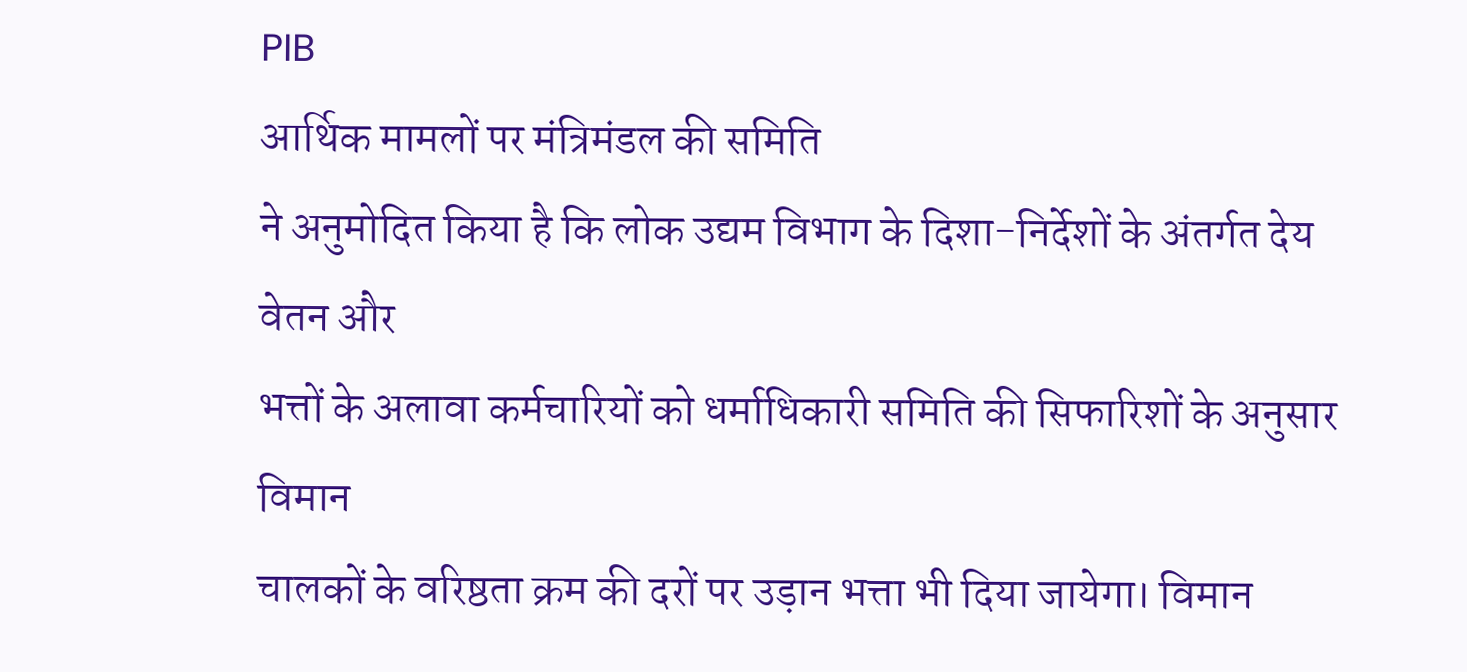PIB
आर्थिक मामलों पर मंत्रिमंडल की समिति
ने अनुमोदित किया है कि लोक उद्यम विभाग के दिशा-निर्देशों के अंतर्गत देय वेतन और
भत्तों के अलावा कर्मचारियों को धर्माधिकारी समिति की सिफारिशों के अनुसार विमान
चालकों के वरिष्ठता क्रम की दरों पर उड़ान भत्ता भी दिया जायेगा। विमान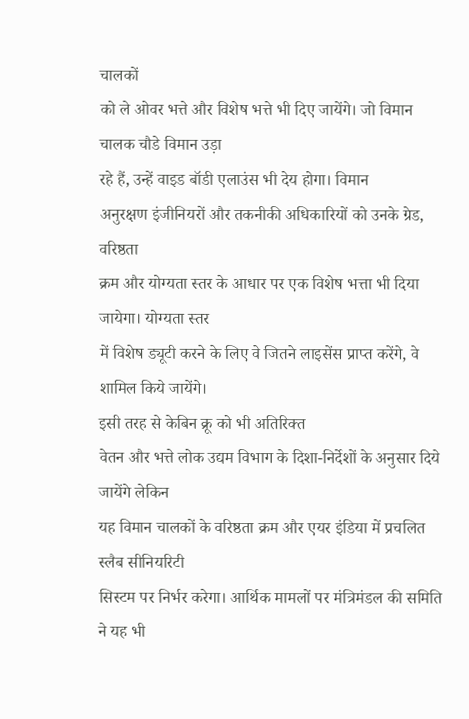चालकों
को ले ओवर भत्ते और विशेष भत्ते भी दिए जायेंगे। जो विमान चालक चौडे विमान उड़ा
रहे हैं, उन्हें वाइड बॉडी एलाउंस भी देय होगा। विमान
अनुरक्षण इंजीनियरों और तकनीकी अधिकारियों को उनके ग्रेड, वरिष्ठता
क्रम और योग्यता स्तर के आधार पर एक विशेष भत्ता भी दिया जायेगा। योग्यता स्तर
में विशेष ड्यूटी करने के लिए वे जितने लाइसेंस प्राप्त करेंगे, वे शामिल किये जायेंगे।
इसी तरह से केबिन क्रू को भी अतिरिक्त
वेतन और भत्ते लोक उद्यम विभाग के दिशा-निर्देशों के अनुसार दिये जायेंगे लेकिन
यह विमान चालकों के वरिष्ठता क्रम और एयर इंडिया में प्रचलित स्लैब सीनियरिटी
सिस्टम पर निर्भर करेगा। आर्थिक मामलों पर मंत्रिमंडल की समिति ने यह भी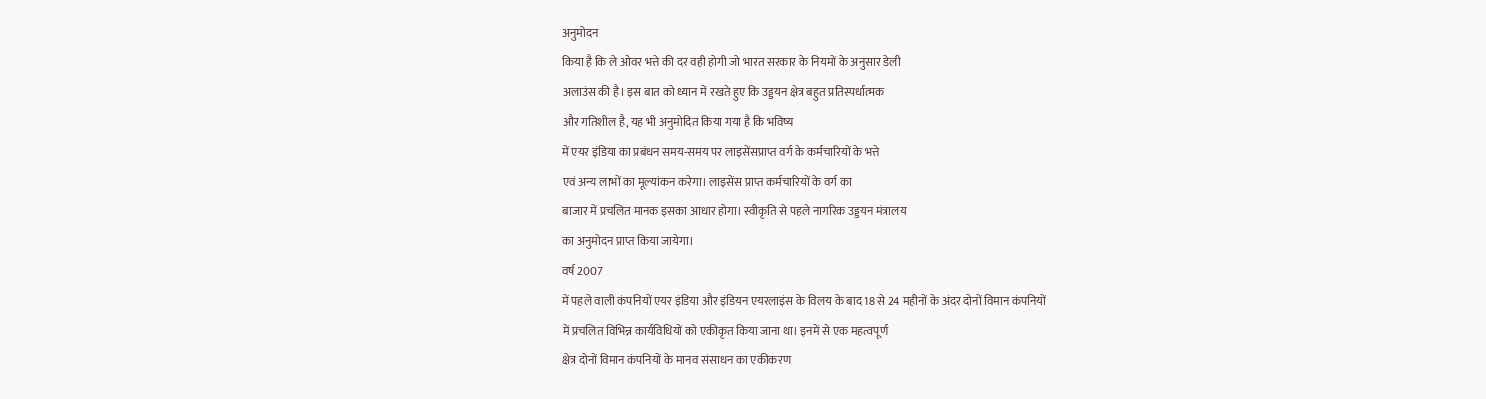अनुमोदन
किया है कि ले ओवर भत्ते की दर वही होगी जो भारत सरकार के नियमों के अनुसार डेली
अलाउंस की है। इस बात को ध्यान में रखते हुए कि उड्डयन क्षेत्र बहुत प्रतिस्पर्धात्मक
और गतिशील है, यह भी अनुमोदित किया गया है कि भविष्य
में एयर इंडिया का प्रबंधन समय-समय पर लाइसेंसप्राप्त वर्ग के कर्मचारियों के भत्ते
एवं अन्य लाभों का मूल्यांकन करेगा। लाइसेंस प्राप्त कर्मचारियों के वर्ग का
बाजार में प्रचलित मानक इसका आधार होगा। स्वीकृति से पहले नागरिक उड्डयन मंत्रालय
का अनुमोदन प्राप्त किया जायेगा।
वर्ष 2007
में पहले वाली कंपनियों एयर इंडिया और इंडियन एयरलाइंस के विलय के बाद 18 से 24 महीनों के अंदर दोनों विमान कंपनियों
में प्रचलित विभिन्न कार्यविधियों को एकीकृत किया जाना था। इनमें से एक महत्वपूर्ण
क्षेत्र दोनों विमान कंपनियों के मानव संसाधन का एकीकरण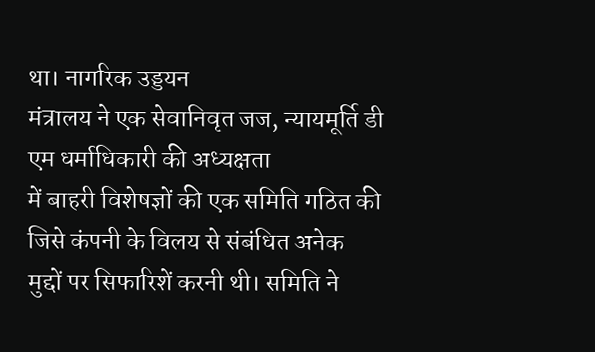था। नागरिक उड्डयन
मंत्रालय ने एक सेवानिवृत जज, न्यायमूर्ति डी एम धर्माधिकारी की अध्यक्षता
में बाहरी विशेषज्ञों की एक समिति गठित की जिसे कंपनी के विलय से संबंधित अनेक
मुद्दों पर सिफारिशें करनी थी। समिति ने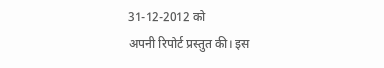31-12-2012 को
अपनी रिपोर्ट प्रस्तुत की। इस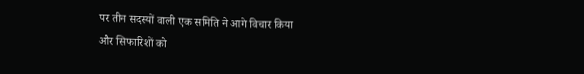पर तीन सदस्यों वाली एक समिति ने आगे विचार किया
और सिफारिशों को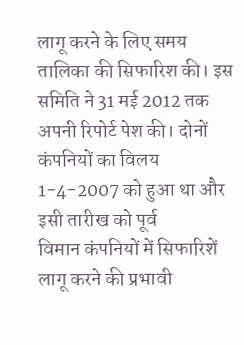लागू करने के लिए समय तालिका की सिफारिश की। इस समिति ने 31 मई 2012 तक अपनी रिपोर्ट पेश की। दोनों
कंपनियों का विलय 1-4-2007 को हुआ था और इसी तारीख को पूर्व
विमान कंपनियों में सिफारिशें लागू करने की प्रभावी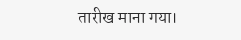तारीख माना गया।